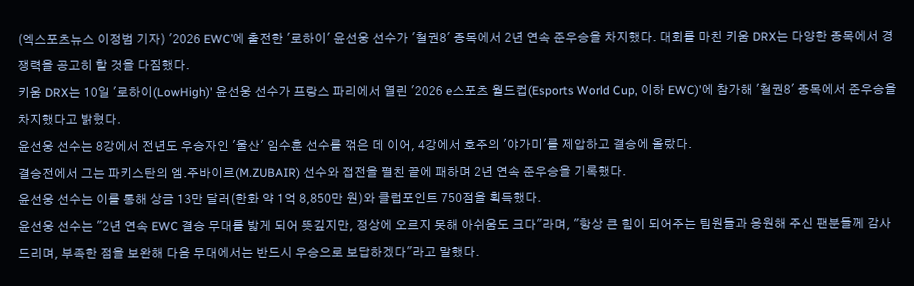(엑스포츠뉴스 이정범 기자) '2026 EWC’에 출전한 '로하이' 윤선웅 선수가 '철권8' 종목에서 2년 연속 준우승을 차지했다. 대회를 마친 키움 DRX는 다양한 종목에서 경쟁력을 공고히 할 것을 다짐했다.
키움 DRX는 10일 '로하이(LowHigh)' 윤선웅 선수가 프랑스 파리에서 열린 '2026 e스포츠 월드컵(Esports World Cup, 이하 EWC)'에 참가해 '철권8' 종목에서 준우승을 차지했다고 밝혔다.
윤선웅 선수는 8강에서 전년도 우승자인 '울산' 임수훈 선수를 꺾은 데 이어, 4강에서 호주의 '야가미'를 제압하고 결승에 올랐다.
결승전에서 그는 파키스탄의 엠.주바이르(M.ZUBAIR) 선수와 접전을 펼친 끝에 패하며 2년 연속 준우승을 기록했다.
윤선웅 선수는 이를 통해 상금 13만 달러(한화 약 1억 8,850만 원)와 클럽포인트 750점을 획득했다.
윤선웅 선수는 "2년 연속 EWC 결승 무대를 밟게 되어 뜻깊지만, 정상에 오르지 못해 아쉬움도 크다"라며, "항상 큰 힘이 되어주는 팀원들과 응원해 주신 팬분들께 감사드리며, 부족한 점을 보완해 다음 무대에서는 반드시 우승으로 보답하겠다"라고 말했다.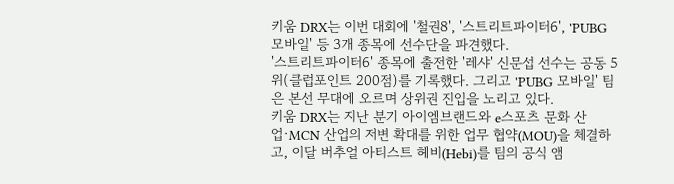키움 DRX는 이번 대회에 '철권8', '스트리트파이터6', 'PUBG 모바일' 등 3개 종목에 선수단을 파견했다.
'스트리트파이터6' 종목에 출전한 '레샤' 신문섭 선수는 공동 5위(클럽포인트 200점)를 기록했다. 그리고 'PUBG 모바일' 팀은 본선 무대에 오르며 상위권 진입을 노리고 있다.
키움 DRX는 지난 분기 아이엠브랜드와 e스포츠 문화 산업·MCN 산업의 저변 확대를 위한 업무 협약(MOU)을 체결하고, 이달 버추얼 아티스트 헤비(Hebi)를 팀의 공식 앰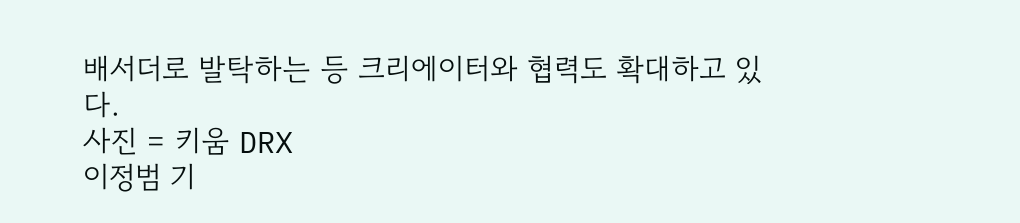배서더로 발탁하는 등 크리에이터와 협력도 확대하고 있다.
사진 = 키움 DRX
이정범 기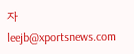자 leejb@xportsnews.com